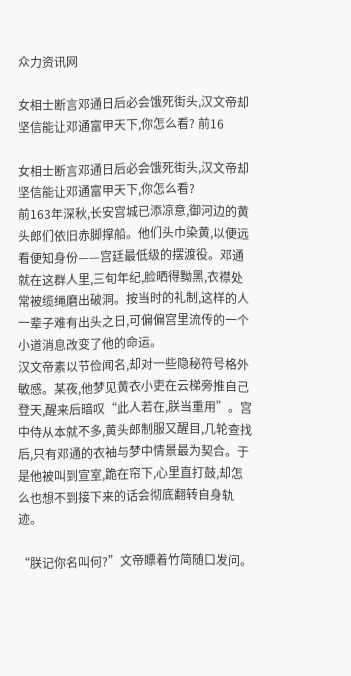众力资讯网

女相士断言邓通日后必会饿死街头,汉文帝却坚信能让邓通富甲天下,你怎么看? 前16

女相士断言邓通日后必会饿死街头,汉文帝却坚信能让邓通富甲天下,你怎么看?
前163年深秋,长安宫城已添凉意,御河边的黄头郎们依旧赤脚撑船。他们头巾染黄,以便远看便知身份——宫廷最低级的摆渡役。邓通就在这群人里,三旬年纪,脸晒得黝黑,衣襟处常被缆绳磨出破洞。按当时的礼制,这样的人一辈子难有出头之日,可偏偏宫里流传的一个小道消息改变了他的命运。
汉文帝素以节俭闻名,却对一些隐秘符号格外敏感。某夜,他梦见黄衣小吏在云梯旁推自己登天,醒来后暗叹“此人若在,朕当重用”。宫中侍从本就不多,黄头郎制服又醒目,几轮查找后,只有邓通的衣袖与梦中情景最为契合。于是他被叫到宣室,跪在帘下,心里直打鼓,却怎么也想不到接下来的话会彻底翻转自身轨迹。

“朕记你名叫何?”文帝瞟着竹简随口发问。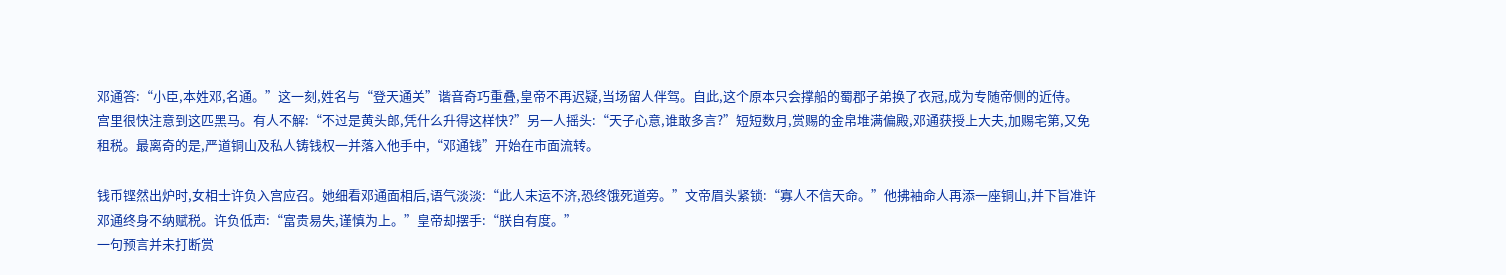邓通答:“小臣,本姓邓,名通。”这一刻,姓名与“登天通关”谐音奇巧重叠,皇帝不再迟疑,当场留人伴驾。自此,这个原本只会撑船的蜀郡子弟换了衣冠,成为专随帝侧的近侍。
宫里很快注意到这匹黑马。有人不解:“不过是黄头郎,凭什么升得这样快?”另一人摇头:“天子心意,谁敢多言?”短短数月,赏赐的金帛堆满偏殿,邓通获授上大夫,加赐宅第,又免租税。最离奇的是,严道铜山及私人铸钱权一并落入他手中,“邓通钱”开始在市面流转。

钱币铿然出炉时,女相士许负入宫应召。她细看邓通面相后,语气淡淡:“此人末运不济,恐终饿死道旁。”文帝眉头紧锁:“寡人不信天命。”他拂袖命人再添一座铜山,并下旨准许邓通终身不纳赋税。许负低声:“富贵易失,谨慎为上。”皇帝却摆手:“朕自有度。”
一句预言并未打断赏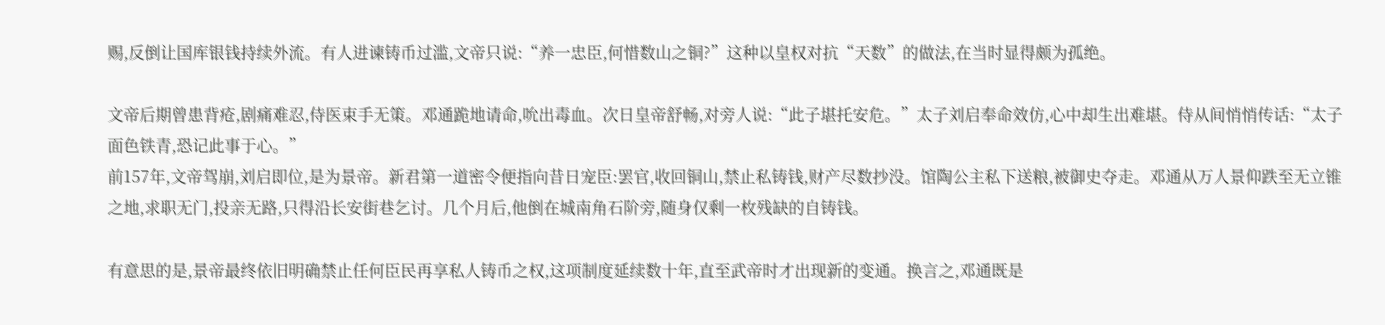赐,反倒让国库银钱持续外流。有人进谏铸币过滥,文帝只说:“养一忠臣,何惜数山之铜?”这种以皇权对抗“天数”的做法,在当时显得颇为孤绝。

文帝后期曾患背疮,剧痛难忍,侍医束手无策。邓通跪地请命,吮出毒血。次日皇帝舒畅,对旁人说:“此子堪托安危。”太子刘启奉命效仿,心中却生出难堪。侍从间悄悄传话:“太子面色铁青,恐记此事于心。”
前157年,文帝驾崩,刘启即位,是为景帝。新君第一道密令便指向昔日宠臣:罢官,收回铜山,禁止私铸钱,财产尽数抄没。馆陶公主私下送粮,被御史夺走。邓通从万人景仰跌至无立锥之地,求职无门,投亲无路,只得沿长安街巷乞讨。几个月后,他倒在城南角石阶旁,随身仅剩一枚残缺的自铸钱。

有意思的是,景帝最终依旧明确禁止任何臣民再享私人铸币之权,这项制度延续数十年,直至武帝时才出现新的变通。换言之,邓通既是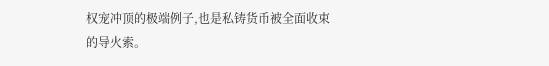权宠冲顶的极端例子,也是私铸货币被全面收束的导火索。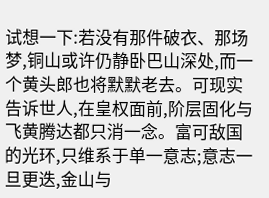试想一下:若没有那件破衣、那场梦,铜山或许仍静卧巴山深处,而一个黄头郎也将默默老去。可现实告诉世人,在皇权面前,阶层固化与飞黄腾达都只消一念。富可敌国的光环,只维系于单一意志;意志一旦更迭,金山与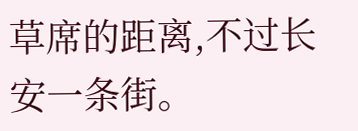草席的距离,不过长安一条街。